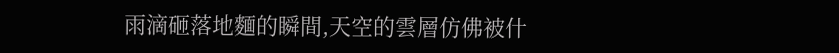雨滴砸落地麵的瞬間,天空的雲層仿佛被什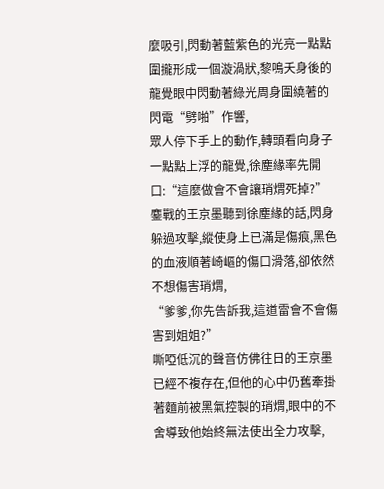麼吸引,閃動著藍紫色的光亮一點點圍攏形成一個漩渦狀,黎鳴夭身後的龍覺眼中閃動著綠光周身圍繞著的閃電“劈啪”作響,
眾人停下手上的動作,轉頭看向身子一點點上浮的龍覺,徐塵緣率先開口:“這麼做會不會讓琑煟死掉?”
鏖戰的王京墨聽到徐塵緣的話,閃身躲過攻擊,縱使身上已滿是傷痕,黑色的血液順著崎嶇的傷口滑落,卻依然不想傷害琑煟,
“爹爹,你先告訴我,這道雷會不會傷害到姐姐?”
嘶啞低沉的聲音仿佛往日的王京墨已經不複存在,但他的心中仍舊牽掛著麵前被黑氣控製的琑煟,眼中的不舍導致他始終無法使出全力攻擊,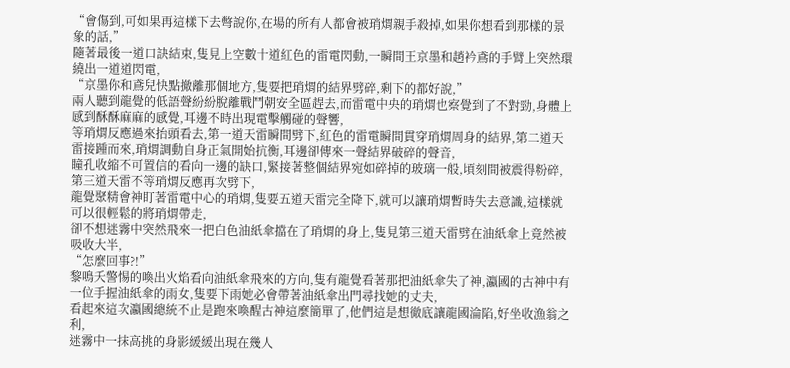“會傷到,可如果再這樣下去彆說你,在場的所有人都會被琑煟親手殺掉,如果你想看到那樣的景象的話,”
隨著最後一道口訣結束,隻見上空數十道紅色的雷電閃動,一瞬間王京墨和趙衿鳶的手臂上突然環繞出一道道閃電,
“京墨你和鳶兒快點撤離那個地方,隻要把琑煟的結界劈碎,剩下的都好說,”
兩人聽到龍覺的低語聲紛紛脫離戰鬥朝安全區趕去,而雷電中央的琑煟也察覺到了不對勁,身體上感到酥酥麻麻的感覺,耳邊不時出現電擊觸碰的聲響,
等琑煟反應過來抬頭看去,第一道天雷瞬間劈下,紅色的雷電瞬間貫穿琑煟周身的結界,第二道天雷接踵而來,琑煟調動自身正氣開始抗衡,耳邊卻傳來一聲結界破碎的聲音,
瞳孔收縮不可置信的看向一邊的缺口,緊接著整個結界宛如碎掉的玻璃一般,頃刻間被震得粉碎,第三道天雷不等琑煟反應再次劈下,
龍覺聚精會神盯著雷電中心的琑煟,隻要五道天雷完全降下,就可以讓琑煟暫時失去意識,這樣就可以很輕鬆的將琑煟帶走,
卻不想迷霧中突然飛來一把白色油紙傘擋在了琑煟的身上,隻見第三道天雷劈在油紙傘上竟然被吸收大半,
“怎麼回事?!”
黎鳴夭警惕的喚出火焰看向油紙傘飛來的方向,隻有龍覺看著那把油紙傘失了神,瀛國的古神中有一位手握油紙傘的雨女,隻要下雨她必會帶著油紙傘出門尋找她的丈夫,
看起來這次瀛國總統不止是跑來喚醒古神這麼簡單了,他們這是想徹底讓龍國淪陷,好坐收漁翁之利,
迷霧中一抹高挑的身影緩緩出現在幾人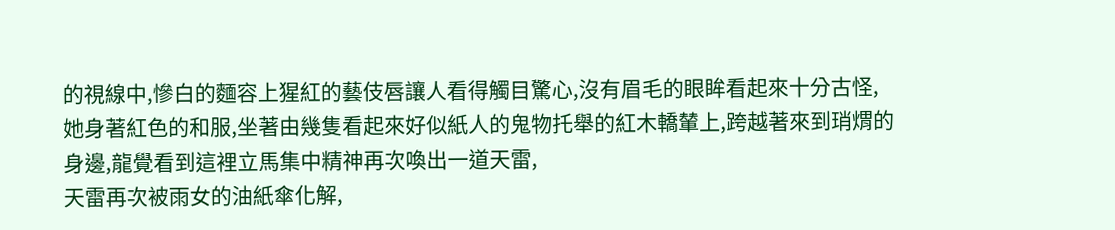的視線中,慘白的麵容上猩紅的藝伎唇讓人看得觸目驚心,沒有眉毛的眼眸看起來十分古怪,
她身著紅色的和服,坐著由幾隻看起來好似紙人的鬼物托舉的紅木轎輦上,跨越著來到琑煟的身邊,龍覺看到這裡立馬集中精神再次喚出一道天雷,
天雷再次被雨女的油紙傘化解,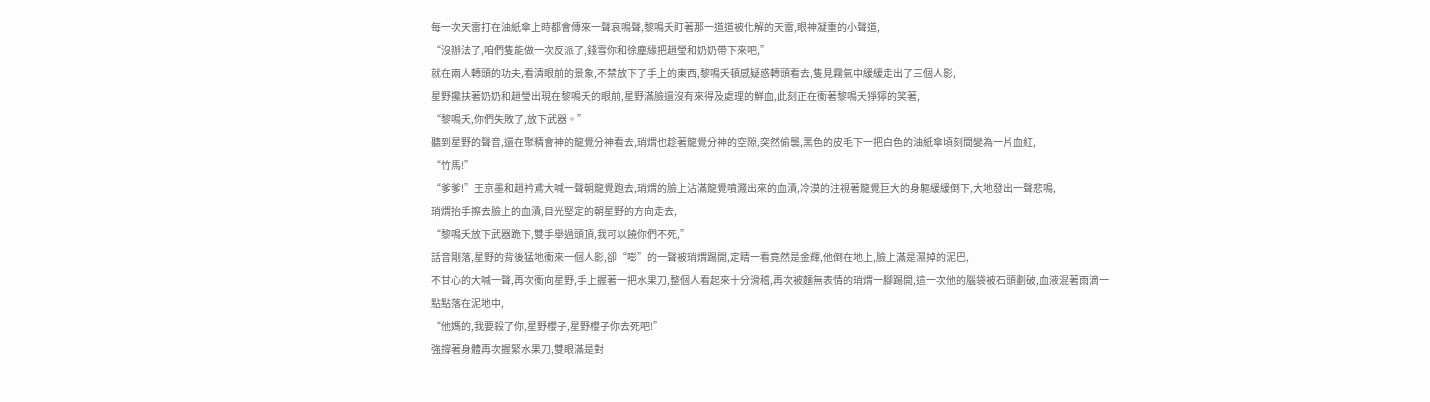每一次天雷打在油紙傘上時都會傳來一聲哀鳴聲,黎鳴夭盯著那一道道被化解的天雷,眼神凝重的小聲道,
“沒辦法了,咱們隻能做一次反派了,錢雪你和徐塵緣把趙瑩和奶奶帶下來吧,”
就在兩人轉頭的功夫,看清眼前的景象,不禁放下了手上的東西,黎鳴夭頓感疑惑轉頭看去,隻見霧氣中緩緩走出了三個人影,
星野攙扶著奶奶和趙瑩出現在黎鳴夭的眼前,星野滿臉還沒有來得及處理的鮮血,此刻正在衝著黎鳴夭猙獰的笑著,
“黎鳴夭,你們失敗了,放下武器。”
聽到星野的聲音,還在聚精會神的龍覺分神看去,琑煟也趁著龍覺分神的空隙,突然偷襲,黑色的皮毛下一把白色的油紙傘頃刻間變為一片血紅,
“竹馬!”
“爹爹!”王京墨和趙衿鳶大喊一聲朝龍覺跑去,琑煟的臉上沾滿龍覺噴濺出來的血漬,冷漠的注視著龍覺巨大的身軀緩緩倒下,大地發出一聲悲鳴,
琑煟抬手擦去臉上的血漬,目光堅定的朝星野的方向走去,
“黎鳴夭放下武器跪下,雙手舉過頭頂,我可以饒你們不死,”
話音剛落,星野的背後猛地衝來一個人影,卻“嘭”的一聲被琑煟踢開,定睛一看竟然是金輝,他倒在地上,臉上滿是濕掉的泥巴,
不甘心的大喊一聲,再次衝向星野,手上握著一把水果刀,整個人看起來十分滑稽,再次被麵無表情的琑煟一腳踢開,這一次他的腦袋被石頭劃破,血液混著雨滴一點點落在泥地中,
“他媽的,我要殺了你,星野櫻子,星野櫻子你去死吧!”
強撐著身體再次握緊水果刀,雙眼滿是對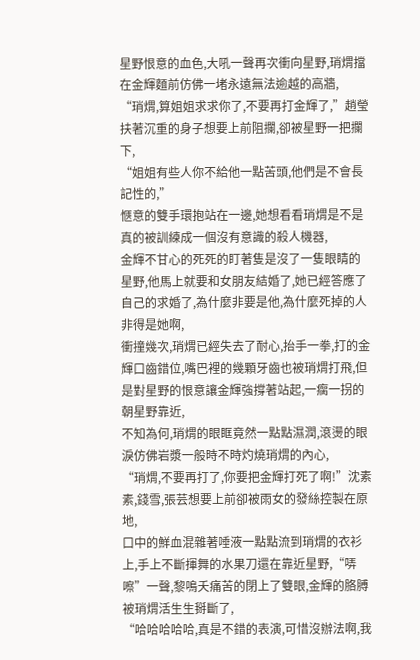星野恨意的血色,大吼一聲再次衝向星野,琑煟擋在金輝麵前仿佛一堵永遠無法逾越的高牆,
“琑煟,算姐姐求求你了,不要再打金輝了,”趙瑩扶著沉重的身子想要上前阻攔,卻被星野一把攔下,
“姐姐有些人你不給他一點苦頭,他們是不會長記性的,”
愜意的雙手環抱站在一邊,她想看看琑煟是不是真的被訓練成一個沒有意識的殺人機器,
金輝不甘心的死死的盯著隻是沒了一隻眼睛的星野,他馬上就要和女朋友結婚了,她已經答應了自己的求婚了,為什麼非要是他,為什麼死掉的人非得是她啊,
衝撞幾次,琑煟已經失去了耐心,抬手一拳,打的金輝口齒錯位,嘴巴裡的幾顆牙齒也被琑煟打飛,但是對星野的恨意讓金輝強撐著站起,一瘸一拐的朝星野靠近,
不知為何,琑煟的眼眶竟然一點點濕潤,滾燙的眼淚仿佛岩漿一般時不時灼燒琑煟的內心,
“琑煟,不要再打了,你要把金輝打死了啊!”沈素素,錢雪,張芸想要上前卻被雨女的發絲控製在原地,
口中的鮮血混雜著唾液一點點流到琑煟的衣衫上,手上不斷揮舞的水果刀還在靠近星野,“哢嚓”一聲,黎鳴夭痛苦的閉上了雙眼,金輝的胳膊被琑煟活生生掰斷了,
“哈哈哈哈哈,真是不錯的表演,可惜沒辦法啊,我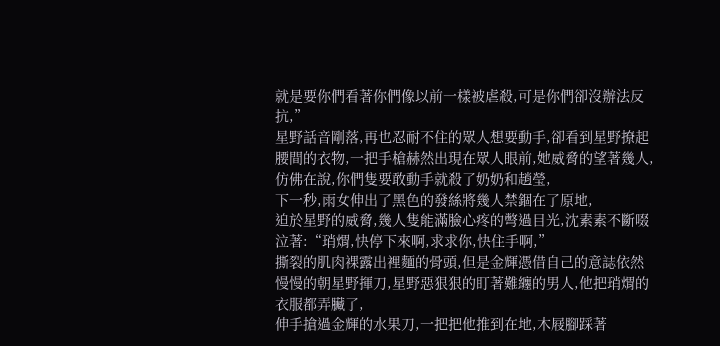就是要你們看著你們像以前一樣被虐殺,可是你們卻沒辦法反抗,”
星野話音剛落,再也忍耐不住的眾人想要動手,卻看到星野撩起腰間的衣物,一把手槍赫然出現在眾人眼前,她威脅的望著幾人,仿佛在說,你們隻要敢動手就殺了奶奶和趙瑩,
下一秒,雨女伸出了黑色的發絲將幾人禁錮在了原地,
迫於星野的威脅,幾人隻能滿臉心疼的彆過目光,沈素素不斷啜泣著:“琑煟,快停下來啊,求求你,快住手啊,”
撕裂的肌肉裸露出裡麵的骨頭,但是金輝憑借自己的意誌依然慢慢的朝星野揮刀,星野惡狠狠的盯著難纏的男人,他把琑煟的衣服都弄臟了,
伸手搶過金輝的水果刀,一把把他推到在地,木屐腳踩著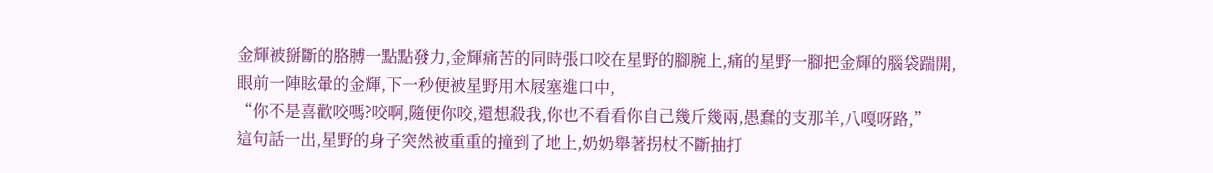金輝被掰斷的胳膊一點點發力,金輝痛苦的同時張口咬在星野的腳腕上,痛的星野一腳把金輝的腦袋踹開,
眼前一陣眩暈的金輝,下一秒便被星野用木屐塞進口中,
“你不是喜歡咬嗎?咬啊,隨便你咬,還想殺我,你也不看看你自己幾斤幾兩,愚蠢的支那羊,八嘎呀路,”
這句話一出,星野的身子突然被重重的撞到了地上,奶奶舉著拐杖不斷抽打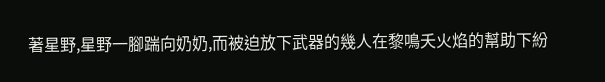著星野,星野一腳踹向奶奶,而被迫放下武器的幾人在黎鳴夭火焰的幫助下紛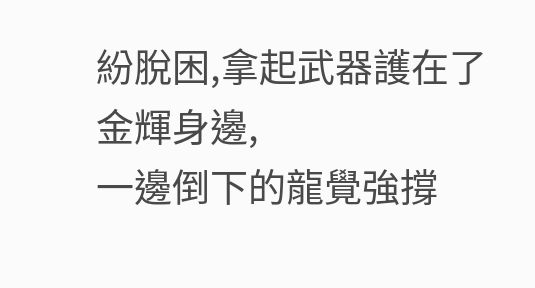紛脫困,拿起武器護在了金輝身邊,
一邊倒下的龍覺強撐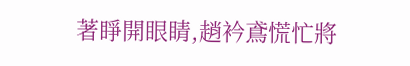著睜開眼睛,趙衿鳶慌忙將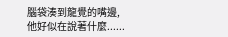腦袋湊到龍覺的嘴邊,他好似在說著什麼......